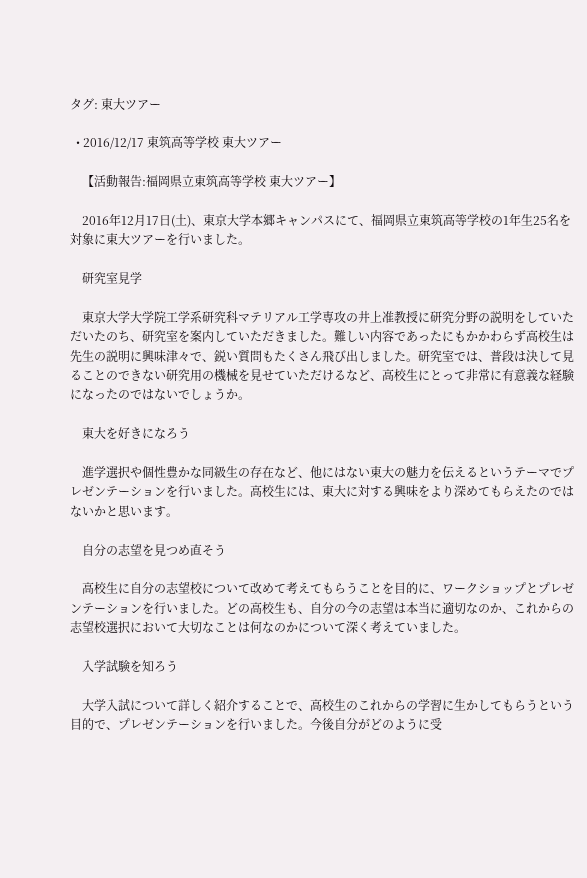タグ: 東大ツアー

  • 2016/12/17 東筑高等学校 東大ツアー

    【活動報告:福岡県立東筑高等学校 東大ツアー】

    2016年12月17日(土)、東京大学本郷キャンパスにて、福岡県立東筑高等学校の1年生25名を対象に東大ツアーを行いました。

    研究室見学

    東京大学大学院工学系研究科マテリアル工学専攻の井上准教授に研究分野の説明をしていただいたのち、研究室を案内していただきました。難しい内容であったにもかかわらず高校生は先生の説明に興味津々で、鋭い質問もたくさん飛び出しました。研究室では、普段は決して見ることのできない研究用の機械を見せていただけるなど、高校生にとって非常に有意義な経験になったのではないでしょうか。

    東大を好きになろう

    進学選択や個性豊かな同級生の存在など、他にはない東大の魅力を伝えるというテーマでプレゼンテーションを行いました。高校生には、東大に対する興味をより深めてもらえたのではないかと思います。

    自分の志望を見つめ直そう

    高校生に自分の志望校について改めて考えてもらうことを目的に、ワークショップとプレゼンテーションを行いました。どの高校生も、自分の今の志望は本当に適切なのか、これからの志望校選択において大切なことは何なのかについて深く考えていました。

    入学試験を知ろう

    大学入試について詳しく紹介することで、高校生のこれからの学習に生かしてもらうという目的で、プレゼンテーションを行いました。今後自分がどのように受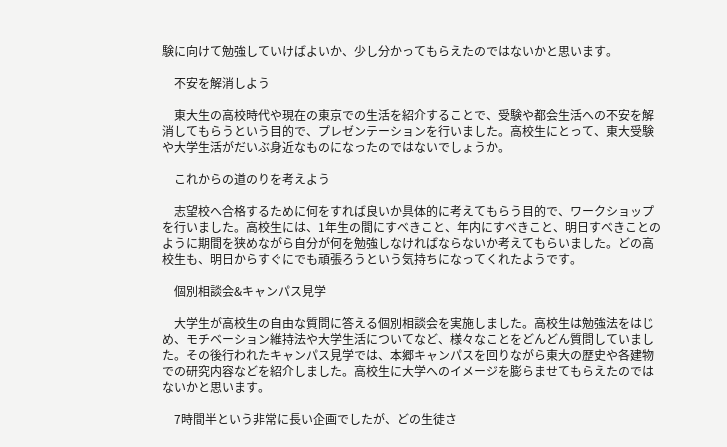験に向けて勉強していけばよいか、少し分かってもらえたのではないかと思います。

    不安を解消しよう

    東大生の高校時代や現在の東京での生活を紹介することで、受験や都会生活への不安を解消してもらうという目的で、プレゼンテーションを行いました。高校生にとって、東大受験や大学生活がだいぶ身近なものになったのではないでしょうか。

    これからの道のりを考えよう

    志望校へ合格するために何をすれば良いか具体的に考えてもらう目的で、ワークショップを行いました。高校生には、1年生の間にすべきこと、年内にすべきこと、明日すべきことのように期間を狭めながら自分が何を勉強しなければならないか考えてもらいました。どの高校生も、明日からすぐにでも頑張ろうという気持ちになってくれたようです。

    個別相談会&キャンパス見学

    大学生が高校生の自由な質問に答える個別相談会を実施しました。高校生は勉強法をはじめ、モチベーション維持法や大学生活についてなど、様々なことをどんどん質問していました。その後行われたキャンパス見学では、本郷キャンパスを回りながら東大の歴史や各建物での研究内容などを紹介しました。高校生に大学へのイメージを膨らませてもらえたのではないかと思います。

    7時間半という非常に長い企画でしたが、どの生徒さ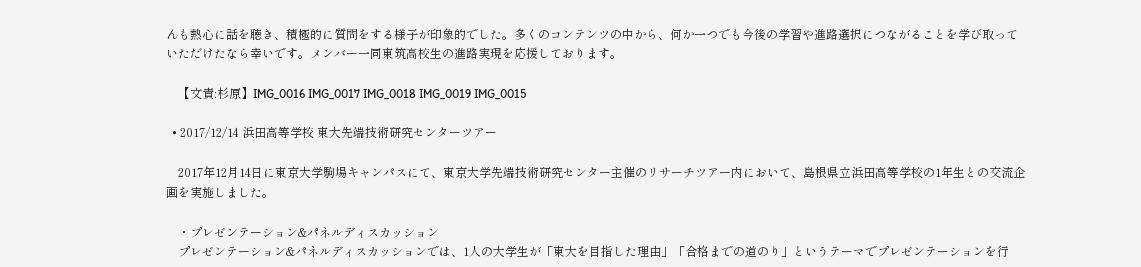んも熱心に話を聴き、積極的に質問をする様子が印象的でした。多くのコンテンツの中から、何か一つでも今後の学習や進路選択につながることを学び取っていただけたなら幸いです。メンバー一同東筑高校生の進路実現を応援しております。

    【文責:杉原】IMG_0016 IMG_0017 IMG_0018 IMG_0019 IMG_0015

  • 2017/12/14 浜田高等学校 東大先端技術研究センターツアー

    2017年12月14日に東京大学駒場キャンパスにて、東京大学先端技術研究センター主催のリサーチツアー内において、島根県立浜田高等学校の1年生との交流企画を実施しました。

    ・プレゼンテーション&パネルディスカッション
    プレゼンテーション&パネルディスカッションでは、1人の大学生が「東大を目指した理由」「合格までの道のり」というテーマでプレゼンテーションを行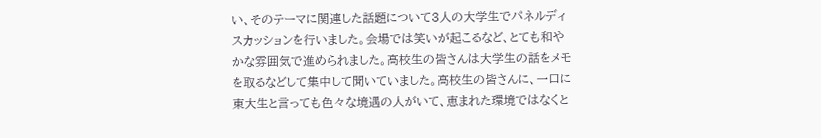い、そのテーマに関連した話題について3人の大学生でパネルディスカッションを行いました。会場では笑いが起こるなど、とても和やかな雰囲気で進められました。高校生の皆さんは大学生の話をメモを取るなどして集中して聞いていました。高校生の皆さんに、一口に東大生と言っても色々な境遇の人がいて、恵まれた環境ではなくと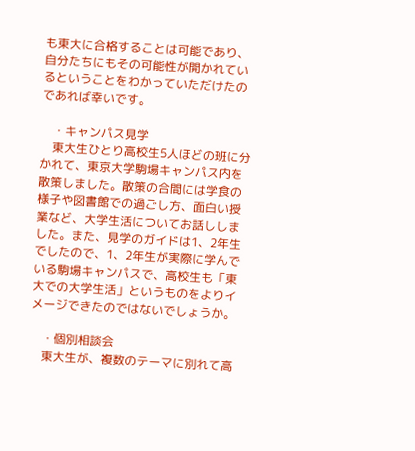も東大に合格することは可能であり、自分たちにもその可能性が開かれているということをわかっていただけたのであれば幸いです。

    ・キャンパス見学
    東大生ひとり高校生5人ほどの班に分かれて、東京大学駒場キャンパス内を散策しました。散策の合間には学食の様子や図書館での過ごし方、面白い授業など、大学生活についてお話ししました。また、見学のガイドは1、2年生でしたので、1、2年生が実際に学んでいる駒場キャンパスで、高校生も「東大での大学生活」というものをよりイメージできたのではないでしょうか。

    ・個別相談会
    東大生が、複数のテーマに別れて高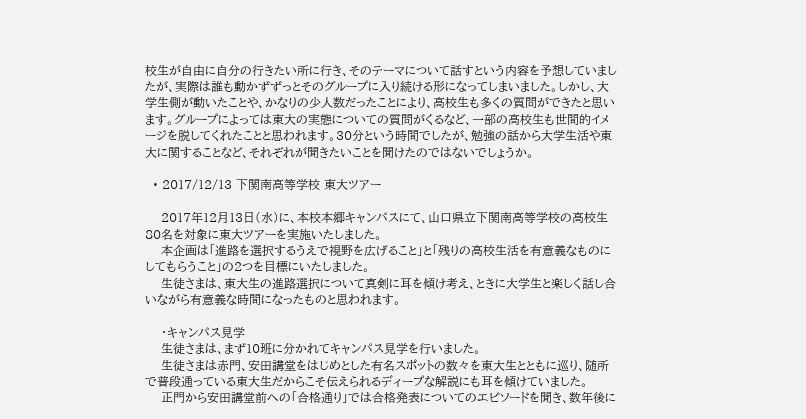校生が自由に自分の行きたい所に行き、そのテーマについて話すという内容を予想していましたが、実際は誰も動かずずっとそのグループに入り続ける形になってしまいました。しかし、大学生側が動いたことや、かなりの少人数だったことにより、高校生も多くの質問ができたと思います。グループによっては東大の実態についての質問がくるなど、一部の高校生も世間的イメージを脱してくれたことと思われます。30分という時間でしたが、勉強の話から大学生活や東大に関することなど、それぞれが聞きたいことを聞けたのではないでしょうか。

  • 2017/12/13 下関南高等学校 東大ツアー

    2017年12月13日(水)に、本校本郷キャンパスにて、山口県立下関南高等学校の高校生80名を対象に東大ツアーを実施いたしました。
    本企画は「進路を選択するうえで視野を広げること」と「残りの高校生活を有意義なものにしてもらうこと」の2つを目標にいたしました。
    生徒さまは、東大生の進路選択について真剣に耳を傾け考え、ときに大学生と楽しく話し合いながら有意義な時間になったものと思われます。

    ・キャンパス見学
    生徒さまは、まず10班に分かれてキャンパス見学を行いました。
    生徒さまは赤門、安田講堂をはじめとした有名スポットの数々を東大生とともに巡り、随所で普段通っている東大生だからこそ伝えられるディープな解説にも耳を傾けていました。
    正門から安田講堂前への「合格通り」では合格発表についてのエピソードを聞き、数年後に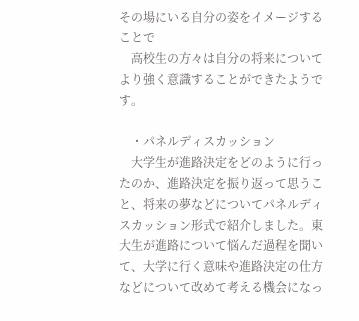その場にいる自分の姿をイメージすることで
    高校生の方々は自分の将来についてより強く意識することができたようです。

    ・パネルディスカッション
    大学生が進路決定をどのように行ったのか、進路決定を振り返って思うこと、将来の夢などについてパネルディスカッション形式で紹介しました。東大生が進路について悩んだ過程を聞いて、大学に行く意味や進路決定の仕方などについて改めて考える機会になっ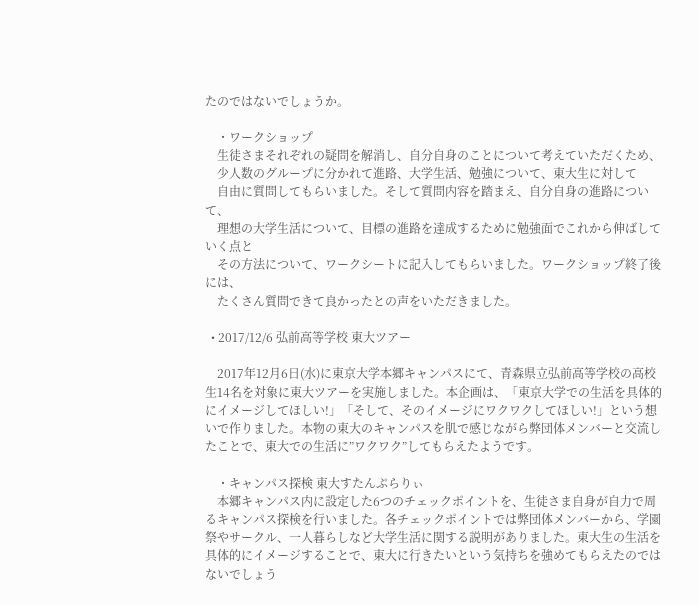たのではないでしょうか。

    ・ワークショップ
    生徒さまそれぞれの疑問を解消し、自分自身のことについて考えていただくため、
    少人数のグループに分かれて進路、大学生活、勉強について、東大生に対して
    自由に質問してもらいました。そして質問内容を踏まえ、自分自身の進路について、
    理想の大学生活について、目標の進路を達成するために勉強面でこれから伸ばしていく点と
    その方法について、ワークシートに記入してもらいました。ワークショップ終了後には、
    たくさん質問できて良かったとの声をいただきました。

  • 2017/12/6 弘前高等学校 東大ツアー

    2017年12月6日(水)に東京大学本郷キャンパスにて、青森県立弘前高等学校の高校生14名を対象に東大ツアーを実施しました。本企画は、「東京大学での生活を具体的にイメージしてほしい!」「そして、そのイメージにワクワクしてほしい!」という想いで作りました。本物の東大のキャンパスを肌で感じながら弊団体メンバーと交流したことで、東大での生活に”ワクワク”してもらえたようです。

    ・キャンパス探検 東大すたんぷらりぃ
    本郷キャンパス内に設定した6つのチェックポイントを、生徒さま自身が自力で周るキャンパス探検を行いました。各チェックポイントでは弊団体メンバーから、学園祭やサークル、一人暮らしなど大学生活に関する説明がありました。東大生の生活を具体的にイメージすることで、東大に行きたいという気持ちを強めてもらえたのではないでしょう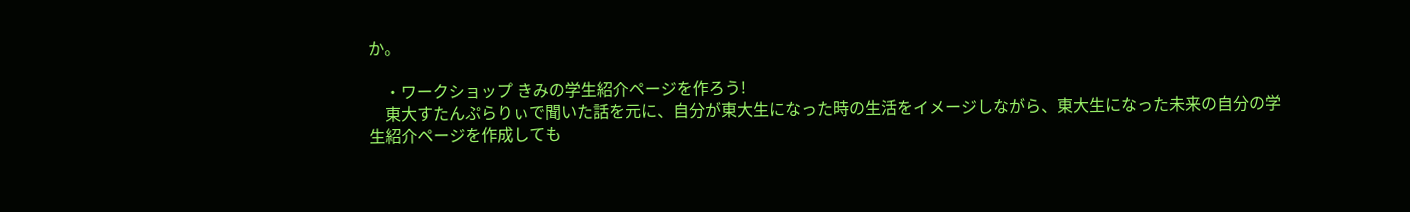か。

    ・ワークショップ きみの学生紹介ページを作ろう!
    東大すたんぷらりぃで聞いた話を元に、自分が東大生になった時の生活をイメージしながら、東大生になった未来の自分の学生紹介ページを作成しても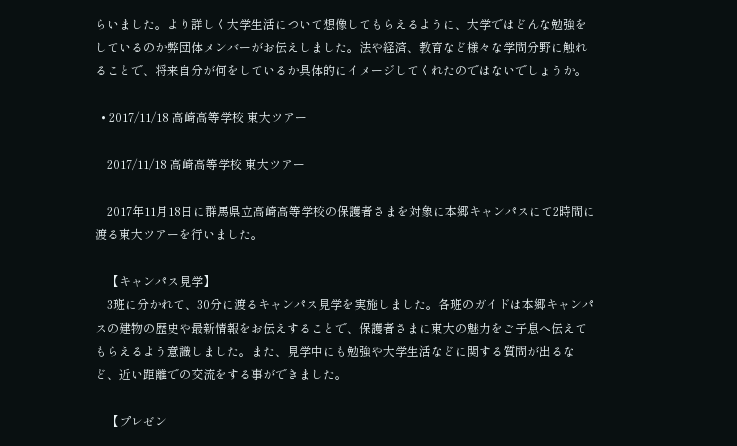らいました。より詳しく大学生活について想像してもらえるように、大学ではどんな勉強をしているのか弊団体メンバーがお伝えしました。法や経済、教育など様々な学問分野に触れることで、将来自分が何をしているか具体的にイメージしてくれたのではないでしょうか。

  • 2017/11/18 高崎高等学校 東大ツアー

    2017/11/18 高崎高等学校 東大ツアー

    2017年11月18日に群馬県立高崎高等学校の保護者さまを対象に本郷キャンパスにて2時間に渡る東大ツアーを行いました。

    【キャンパス見学】
    3班に分かれて、30分に渡るキャンパス見学を実施しました。各班のガイドは本郷キャンパスの建物の歴史や最新情報をお伝えすることで、保護者さまに東大の魅力をご子息へ伝えてもらえるよう意識しました。また、見学中にも勉強や大学生活などに関する質問が出るなど、近い距離での交流をする事ができました。

    【プレゼン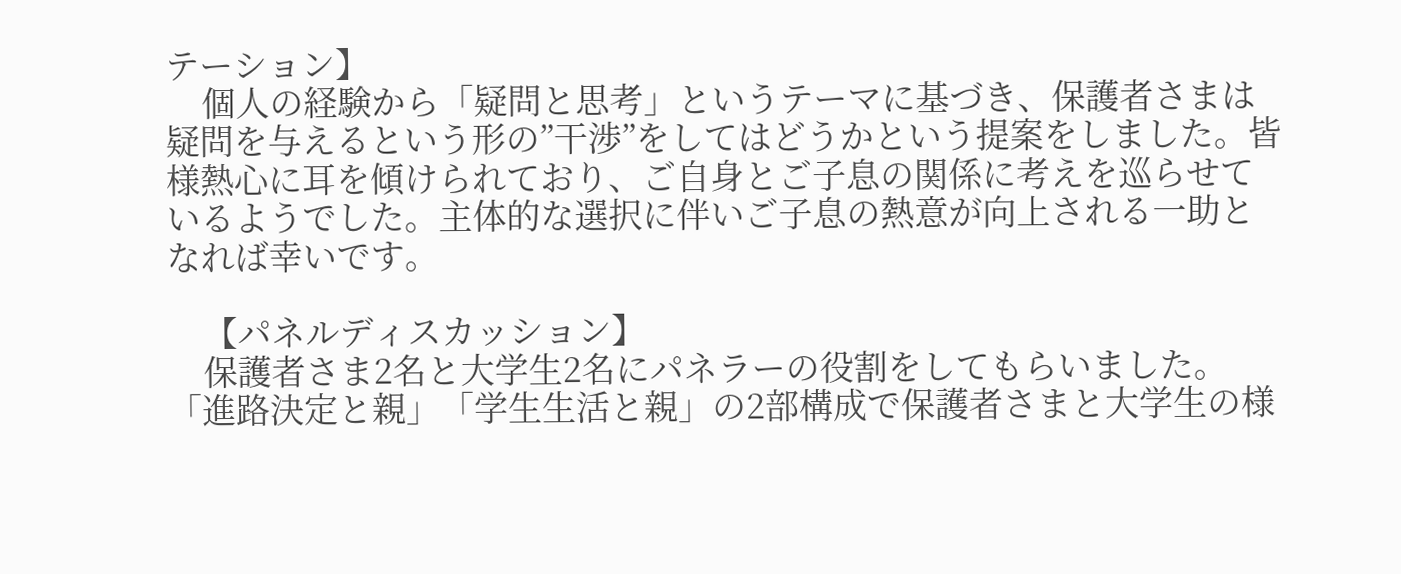テーション】
    個人の経験から「疑問と思考」というテーマに基づき、保護者さまは疑問を与えるという形の”干渉”をしてはどうかという提案をしました。皆様熱心に耳を傾けられており、ご自身とご子息の関係に考えを巡らせているようでした。主体的な選択に伴いご子息の熱意が向上される一助となれば幸いです。

    【パネルディスカッション】
    保護者さま2名と大学生2名にパネラーの役割をしてもらいました。「進路決定と親」「学生生活と親」の2部構成で保護者さまと大学生の様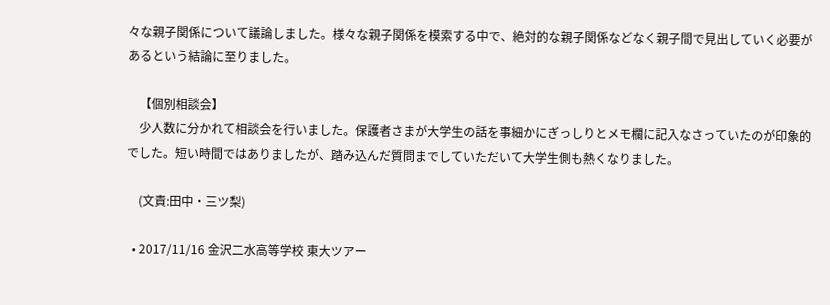々な親子関係について議論しました。様々な親子関係を模索する中で、絶対的な親子関係などなく親子間で見出していく必要があるという結論に至りました。

    【個別相談会】
    少人数に分かれて相談会を行いました。保護者さまが大学生の話を事細かにぎっしりとメモ欄に記入なさっていたのが印象的でした。短い時間ではありましたが、踏み込んだ質問までしていただいて大学生側も熱くなりました。

    (文責:田中・三ツ梨)

  • 2017/11/16 金沢二水高等学校 東大ツアー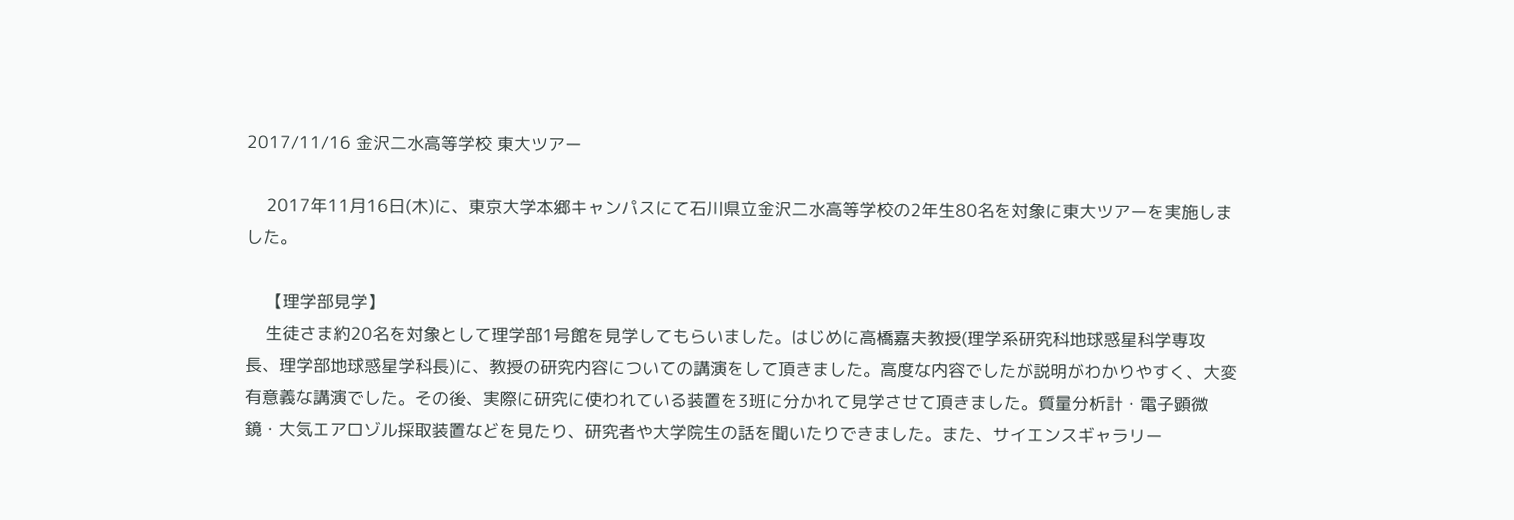2017/11/16 金沢二水高等学校 東大ツアー

    2017年11月16日(木)に、東京大学本郷キャンパスにて石川県立金沢二水高等学校の2年生80名を対象に東大ツアーを実施しました。

    【理学部見学】
    生徒さま約20名を対象として理学部1号館を見学してもらいました。はじめに高橋嘉夫教授(理学系研究科地球惑星科学専攻長、理学部地球惑星学科長)に、教授の研究内容についての講演をして頂きました。高度な内容でしたが説明がわかりやすく、大変有意義な講演でした。その後、実際に研究に使われている装置を3班に分かれて見学させて頂きました。質量分析計・電子顕微鏡・大気エアロゾル採取装置などを見たり、研究者や大学院生の話を聞いたりできました。また、サイエンスギャラリー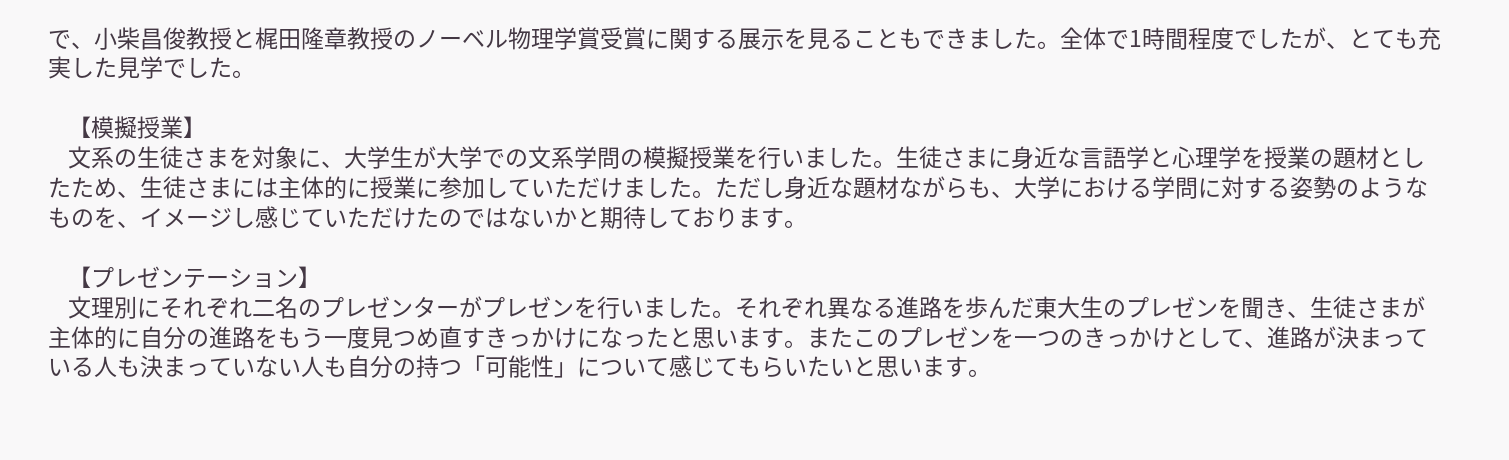で、小柴昌俊教授と梶田隆章教授のノーベル物理学賞受賞に関する展示を見ることもできました。全体で1時間程度でしたが、とても充実した見学でした。

    【模擬授業】
    文系の生徒さまを対象に、大学生が大学での文系学問の模擬授業を行いました。生徒さまに身近な言語学と心理学を授業の題材としたため、生徒さまには主体的に授業に参加していただけました。ただし身近な題材ながらも、大学における学問に対する姿勢のようなものを、イメージし感じていただけたのではないかと期待しております。

    【プレゼンテーション】
    文理別にそれぞれ二名のプレゼンターがプレゼンを行いました。それぞれ異なる進路を歩んだ東大生のプレゼンを聞き、生徒さまが主体的に自分の進路をもう一度見つめ直すきっかけになったと思います。またこのプレゼンを一つのきっかけとして、進路が決まっている人も決まっていない人も自分の持つ「可能性」について感じてもらいたいと思います。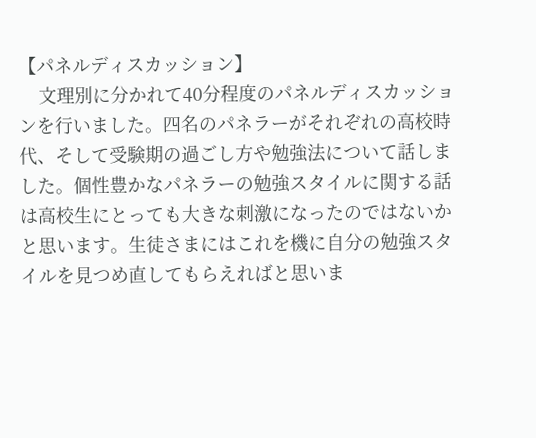【パネルディスカッション】
    文理別に分かれて40分程度のパネルディスカッションを行いました。四名のパネラーがそれぞれの高校時代、そして受験期の過ごし方や勉強法について話しました。個性豊かなパネラーの勉強スタイルに関する話は高校生にとっても大きな刺激になったのではないかと思います。生徒さまにはこれを機に自分の勉強スタイルを見つめ直してもらえればと思いま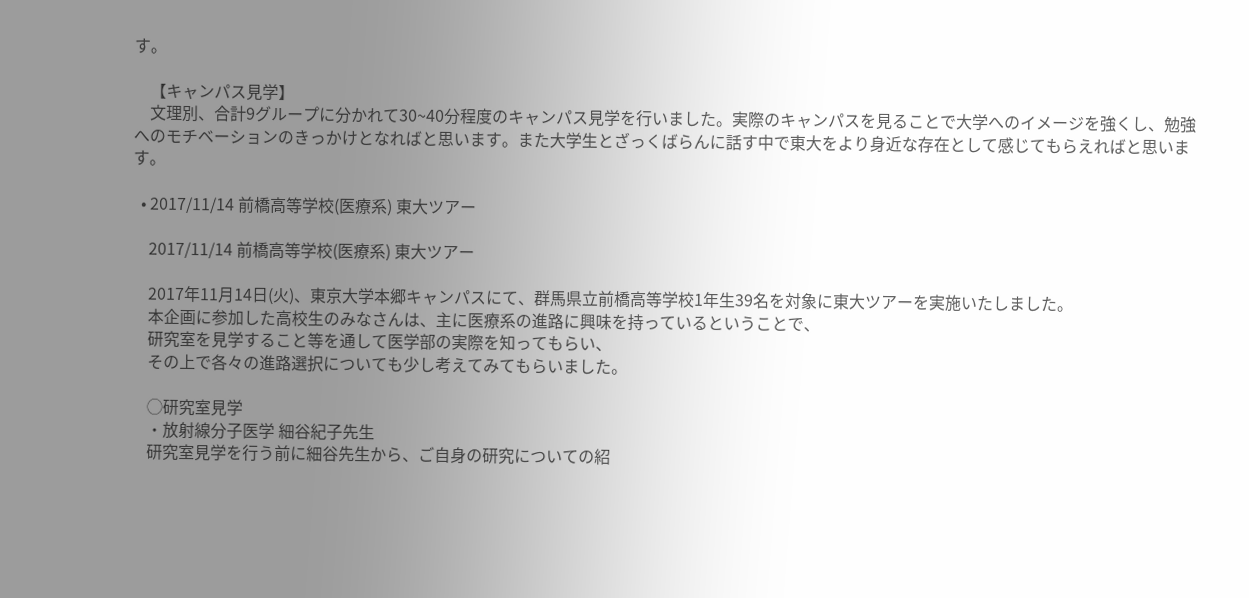す。

    【キャンパス見学】
    文理別、合計9グループに分かれて30~40分程度のキャンパス見学を行いました。実際のキャンパスを見ることで大学へのイメージを強くし、勉強へのモチベーションのきっかけとなればと思います。また大学生とざっくばらんに話す中で東大をより身近な存在として感じてもらえればと思います。

  • 2017/11/14 前橋高等学校(医療系) 東大ツアー

    2017/11/14 前橋高等学校(医療系) 東大ツアー

    2017年11月14日(火)、東京大学本郷キャンパスにて、群馬県立前橋高等学校1年生39名を対象に東大ツアーを実施いたしました。
    本企画に参加した高校生のみなさんは、主に医療系の進路に興味を持っているということで、
    研究室を見学すること等を通して医学部の実際を知ってもらい、
    その上で各々の進路選択についても少し考えてみてもらいました。

    ◯研究室見学
    ・放射線分子医学 細谷紀子先生
    研究室見学を行う前に細谷先生から、ご自身の研究についての紹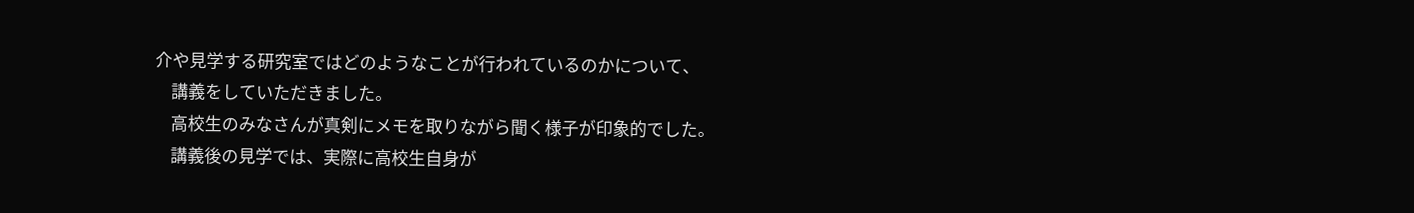介や見学する研究室ではどのようなことが行われているのかについて、
    講義をしていただきました。
    高校生のみなさんが真剣にメモを取りながら聞く様子が印象的でした。
    講義後の見学では、実際に高校生自身が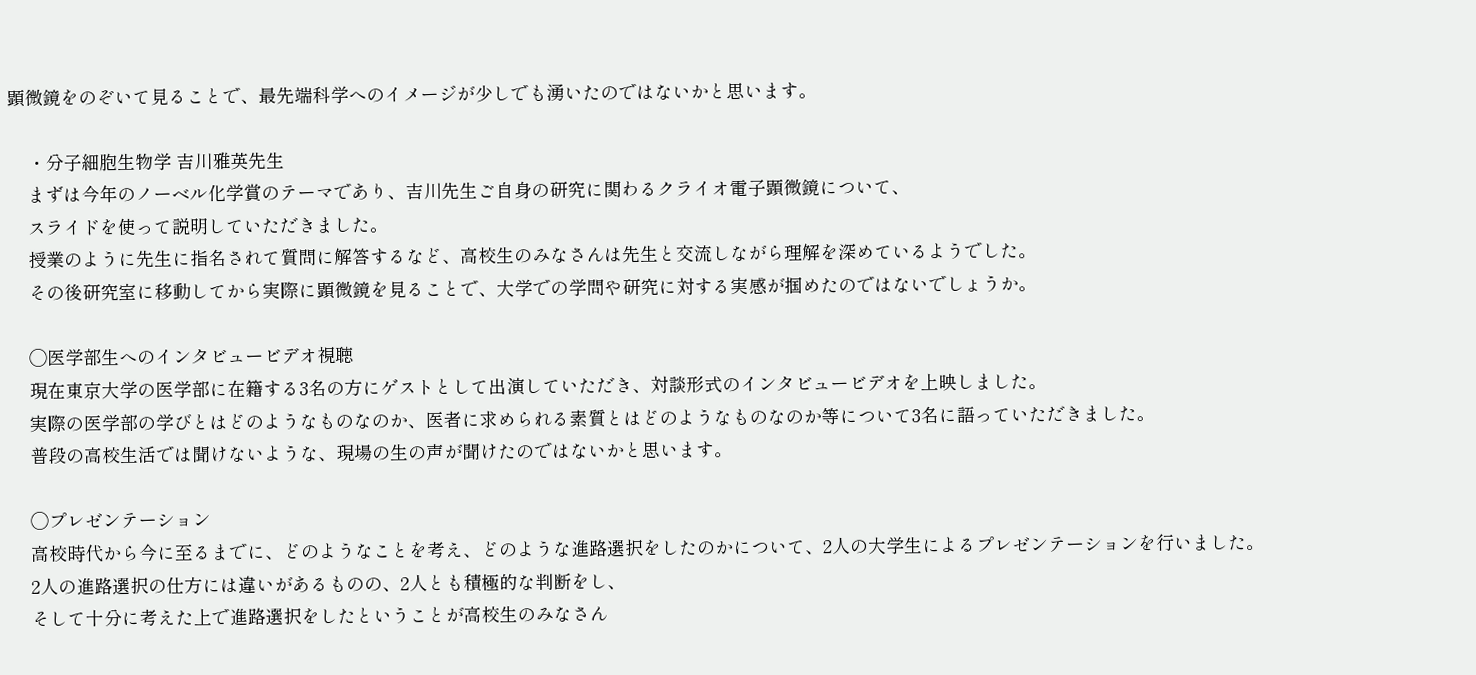顕微鏡をのぞいて見ることで、最先端科学へのイメージが少しでも湧いたのではないかと思います。

    ・分子細胞生物学 吉川雅英先生
    まずは今年のノーベル化学賞のテーマであり、吉川先生ご自身の研究に関わるクライオ電子顕微鏡について、
    スライドを使って説明していただきました。
    授業のように先生に指名されて質問に解答するなど、高校生のみなさんは先生と交流しながら理解を深めているようでした。
    その後研究室に移動してから実際に顕微鏡を見ることで、大学での学問や研究に対する実感が掴めたのではないでしょうか。

    ◯医学部生へのインタビュービデオ視聴
    現在東京大学の医学部に在籍する3名の方にゲストとして出演していただき、対談形式のインタビュービデオを上映しました。
    実際の医学部の学びとはどのようなものなのか、医者に求められる素質とはどのようなものなのか等について3名に語っていただきました。
    普段の高校生活では聞けないような、現場の生の声が聞けたのではないかと思います。

    ◯プレゼンテーション
    高校時代から今に至るまでに、どのようなことを考え、どのような進路選択をしたのかについて、2人の大学生によるプレゼンテーションを行いました。
    2人の進路選択の仕方には違いがあるものの、2人とも積極的な判断をし、
    そして十分に考えた上で進路選択をしたということが高校生のみなさん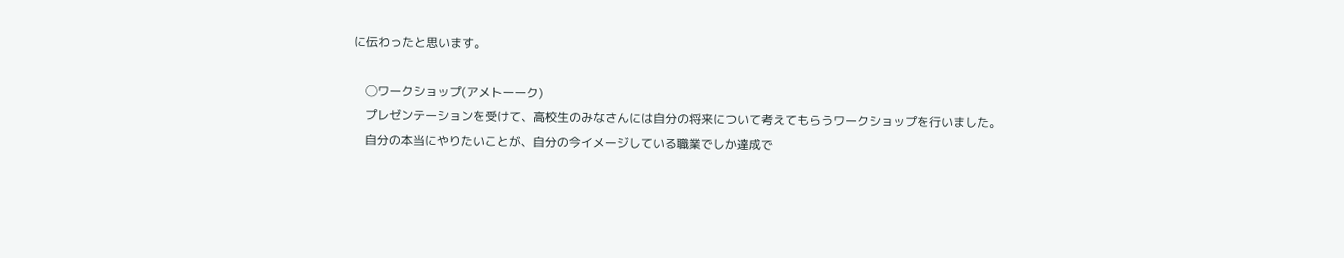に伝わったと思います。

    ◯ワークショップ(アメトーーク)
    プレゼンテーションを受けて、高校生のみなさんには自分の将来について考えてもらうワークショップを行いました。
    自分の本当にやりたいことが、自分の今イメージしている職業でしか達成で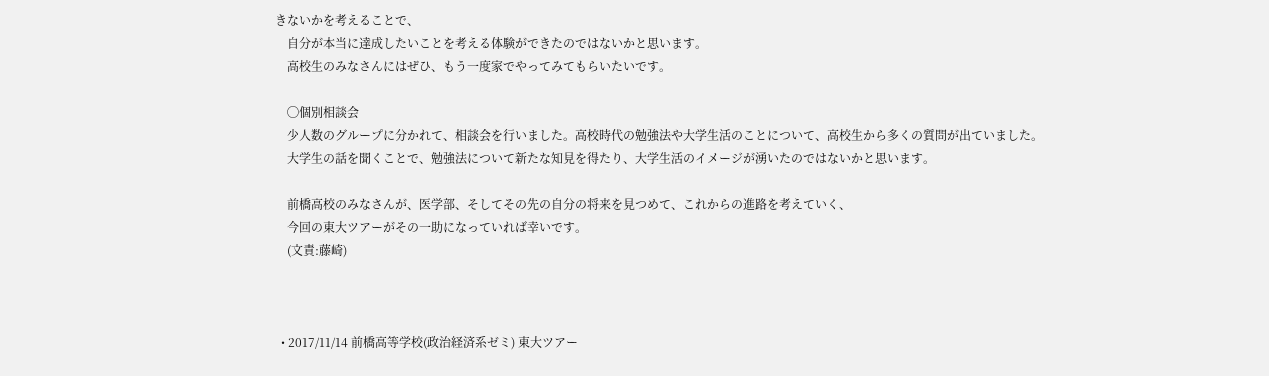きないかを考えることで、
    自分が本当に達成したいことを考える体験ができたのではないかと思います。
    高校生のみなさんにはぜひ、もう一度家でやってみてもらいたいです。

    ◯個別相談会
    少人数のグループに分かれて、相談会を行いました。高校時代の勉強法や大学生活のことについて、高校生から多くの質問が出ていました。
    大学生の話を聞くことで、勉強法について新たな知見を得たり、大学生活のイメージが湧いたのではないかと思います。

    前橋高校のみなさんが、医学部、そしてその先の自分の将来を見つめて、これからの進路を考えていく、
    今回の東大ツアーがその一助になっていれば幸いです。
    (文責:藤崎)



  • 2017/11/14 前橋高等学校(政治経済系ゼミ) 東大ツアー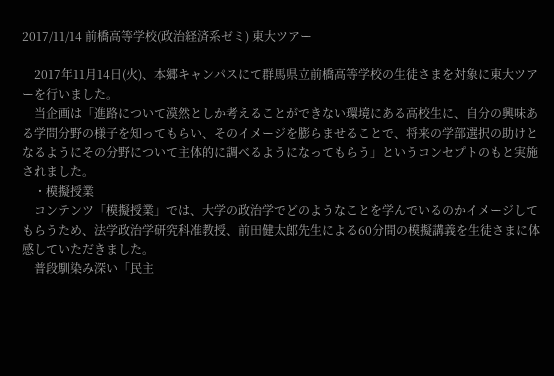2017/11/14 前橋高等学校(政治経済系ゼミ) 東大ツアー

    2017年11月14日(火)、本郷キャンパスにて群馬県立前橋高等学校の生徒さまを対象に東大ツアーを行いました。
    当企画は「進路について漠然としか考えることができない環境にある高校生に、自分の興味ある学問分野の様子を知ってもらい、そのイメージを膨らませることで、将来の学部選択の助けとなるようにその分野について主体的に調べるようになってもらう」というコンセプトのもと実施されました。
    ・模擬授業
    コンテンツ「模擬授業」では、大学の政治学でどのようなことを学んでいるのかイメージしてもらうため、法学政治学研究科准教授、前田健太郎先生による60分間の模擬講義を生徒さまに体感していただきました。
    普段馴染み深い「民主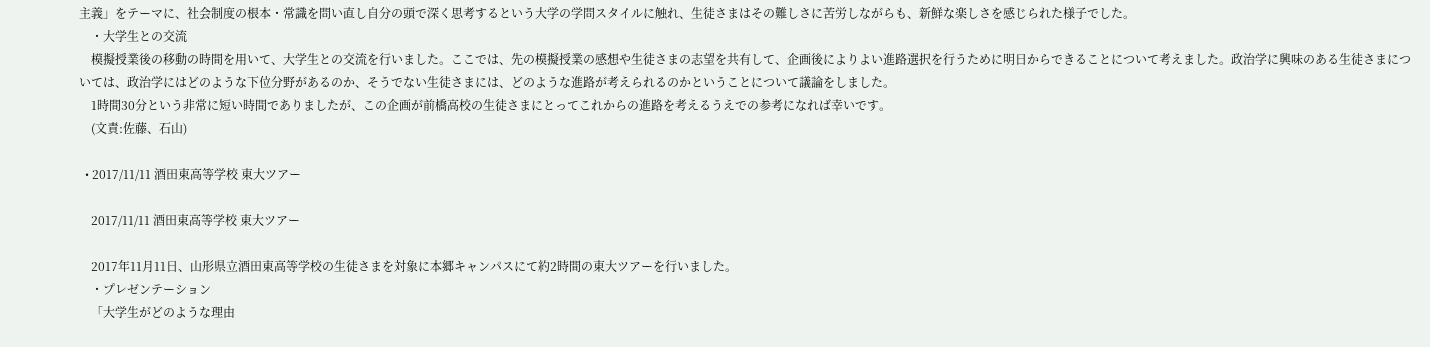主義」をテーマに、社会制度の根本・常識を問い直し自分の頭で深く思考するという大学の学問スタイルに触れ、生徒さまはその難しさに苦労しながらも、新鮮な楽しさを感じられた様子でした。
    ・大学生との交流
    模擬授業後の移動の時間を用いて、大学生との交流を行いました。ここでは、先の模擬授業の感想や生徒さまの志望を共有して、企画後によりよい進路選択を行うために明日からできることについて考えました。政治学に興味のある生徒さまについては、政治学にはどのような下位分野があるのか、そうでない生徒さまには、どのような進路が考えられるのかということについて議論をしました。
    1時間30分という非常に短い時間でありましたが、この企画が前橋高校の生徒さまにとってこれからの進路を考えるうえでの参考になれば幸いです。
    (文責:佐藤、石山)

  • 2017/11/11 酒田東高等学校 東大ツアー

    2017/11/11 酒田東高等学校 東大ツアー

    2017年11月11日、山形県立酒田東高等学校の生徒さまを対象に本郷キャンパスにて約2時間の東大ツアーを行いました。
    ・プレゼンテーション
    「大学生がどのような理由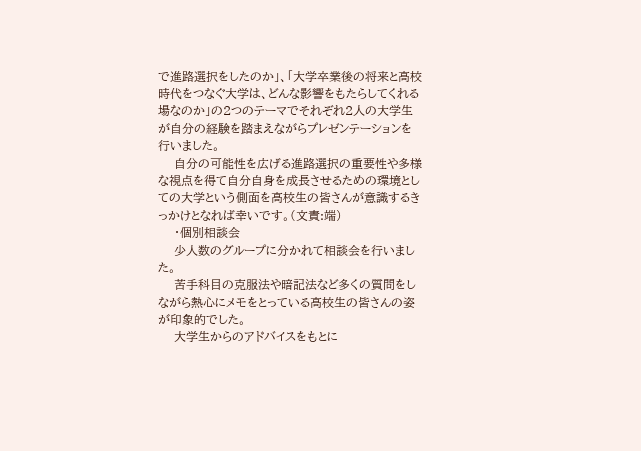で進路選択をしたのか」、「大学卒業後の将来と高校時代をつなぐ大学は、どんな影響をもたらしてくれる場なのか」の2つのテーマでそれぞれ2人の大学生が自分の経験を踏まえながらプレゼンテーションを行いました。
    自分の可能性を広げる進路選択の重要性や多様な視点を得て自分自身を成長させるための環境としての大学という側面を高校生の皆さんが意識するきっかけとなれば幸いです。(文責:端)
    ・個別相談会
    少人数のグループに分かれて相談会を行いました。
    苦手科目の克服法や暗記法など多くの質問をしながら熱心にメモをとっている高校生の皆さんの姿が印象的でした。
    大学生からのアドバイスをもとに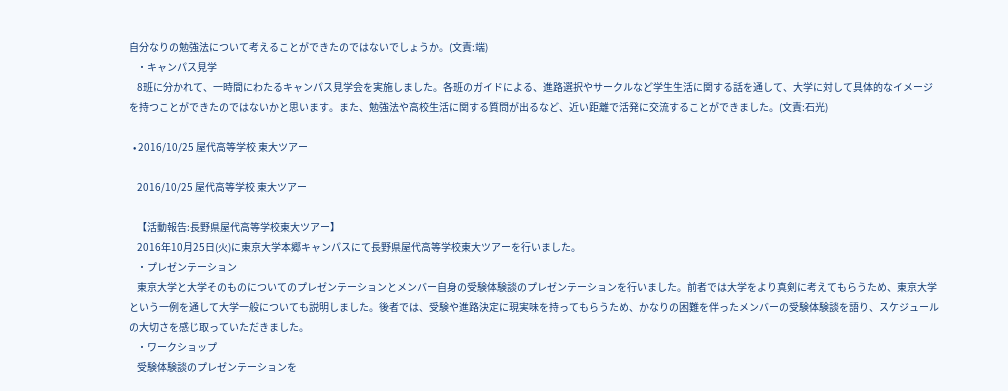自分なりの勉強法について考えることができたのではないでしょうか。(文責:端)
    ・キャンパス見学
    8班に分かれて、一時間にわたるキャンパス見学会を実施しました。各班のガイドによる、進路選択やサークルなど学生生活に関する話を通して、大学に対して具体的なイメージを持つことができたのではないかと思います。また、勉強法や高校生活に関する質問が出るなど、近い距離で活発に交流することができました。(文責:石光)

  • 2016/10/25 屋代高等学校 東大ツアー

    2016/10/25 屋代高等学校 東大ツアー

    【活動報告:長野県屋代高等学校東大ツアー】
    2016年10月25日(火)に東京大学本郷キャンパスにて長野県屋代高等学校東大ツアーを行いました。
    ・プレゼンテーション
    東京大学と大学そのものについてのプレゼンテーションとメンバー自身の受験体験談のプレゼンテーションを行いました。前者では大学をより真剣に考えてもらうため、東京大学という一例を通して大学一般についても説明しました。後者では、受験や進路決定に現実味を持ってもらうため、かなりの困難を伴ったメンバーの受験体験談を語り、スケジュールの大切さを感じ取っていただきました。
    ・ワークショップ
    受験体験談のプレゼンテーションを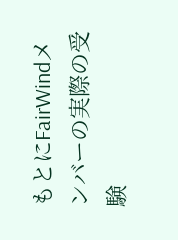もとにFairWindメンバーの実際の受験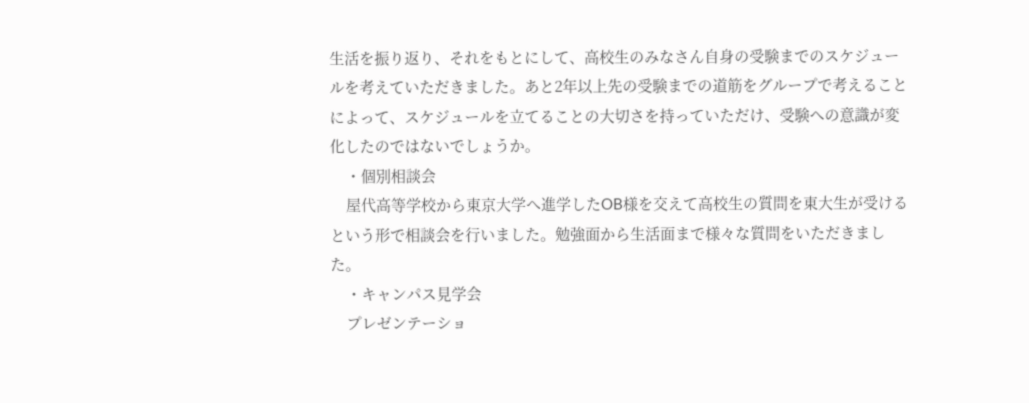生活を振り返り、それをもとにして、高校生のみなさん自身の受験までのスケジュールを考えていただきました。あと2年以上先の受験までの道筋をグループで考えることによって、スケジュールを立てることの大切さを持っていただけ、受験への意識が変化したのではないでしょうか。
    ・個別相談会
    屋代高等学校から東京大学へ進学したOB様を交えて高校生の質問を東大生が受けるという形で相談会を行いました。勉強面から生活面まで様々な質問をいただきました。
    ・キャンパス見学会
    プレゼンテーショ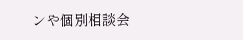ンや個別相談会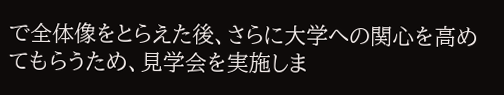で全体像をとらえた後、さらに大学への関心を高めてもらうため、見学会を実施しま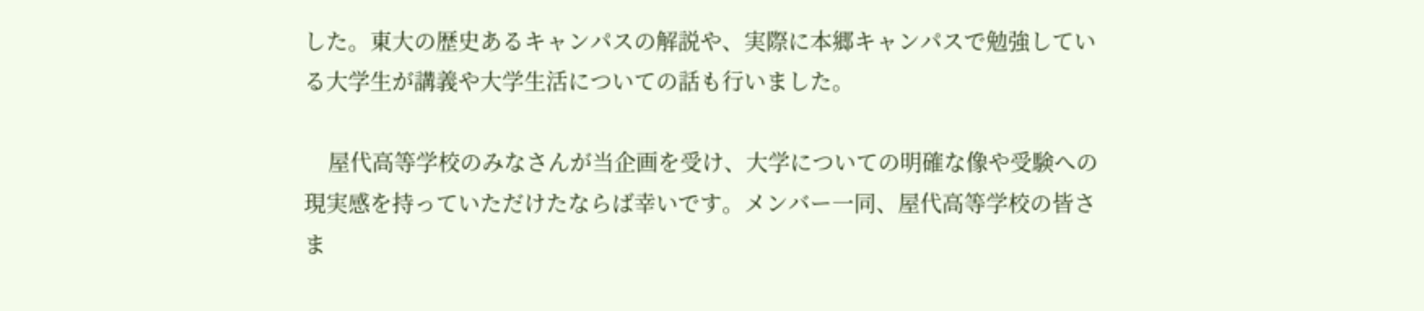した。東大の歴史あるキャンパスの解説や、実際に本郷キャンパスで勉強している大学生が講義や大学生活についての話も行いました。

    屋代高等学校のみなさんが当企画を受け、大学についての明確な像や受験への現実感を持っていただけたならば幸いです。メンバー一同、屋代高等学校の皆さま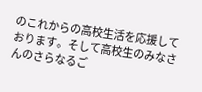のこれからの高校生活を応援しております。そして高校生のみなさんのさらなるご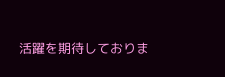活躍を期待しておりま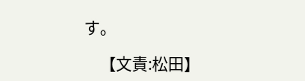す。

    【文責:松田】